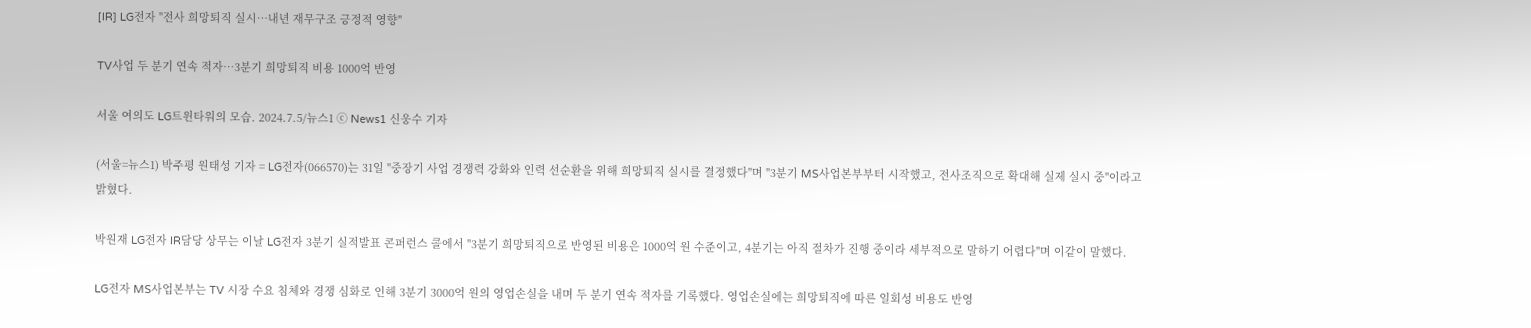[IR] LG전자 "전사 희망퇴직 실시…내년 재무구조 긍정적 영향"

TV사업 두 분기 연속 적자…3분기 희망퇴직 비용 1000억 반영

서울 여의도 LG트윈타워의 모습. 2024.7.5/뉴스1 ⓒ News1 신웅수 기자

(서울=뉴스1) 박주평 원태성 기자 = LG전자(066570)는 31일 "중장기 사업 경쟁력 강화와 인력 선순환을 위해 희망퇴직 실시를 결정했다"며 "3분기 MS사업본부부터 시작했고, 전사조직으로 확대해 실제 실시 중"이라고 밝혔다.

박원재 LG전자 IR담당 상무는 이날 LG전자 3분기 실적발표 콘퍼런스 콜에서 "3분기 희망퇴직으로 반영된 비용은 1000억 원 수준이고, 4분기는 아직 절차가 진행 중이라 세부적으로 말하기 어렵다"며 이같이 말했다.

LG전자 MS사업본부는 TV 시장 수요 침체와 경쟁 심화로 인해 3분기 3000억 원의 영업손실을 내며 두 분기 연속 적자를 기록했다. 영업손실에는 희망퇴직에 따른 일회성 비용도 반영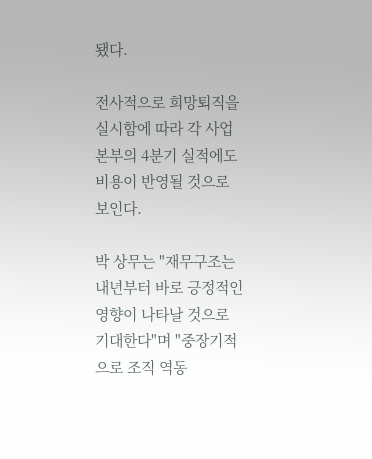됐다.

전사적으로 희망퇴직을 실시함에 따라 각 사업본부의 4분기 실적에도 비용이 반영될 것으로 보인다.

박 상무는 "재무구조는 내년부터 바로 긍정적인 영향이 나타날 것으로 기대한다"며 "중장기적으로 조직 역동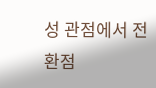성 관점에서 전환점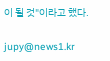이 될 것"이라고 했다.

jupy@news1.kr